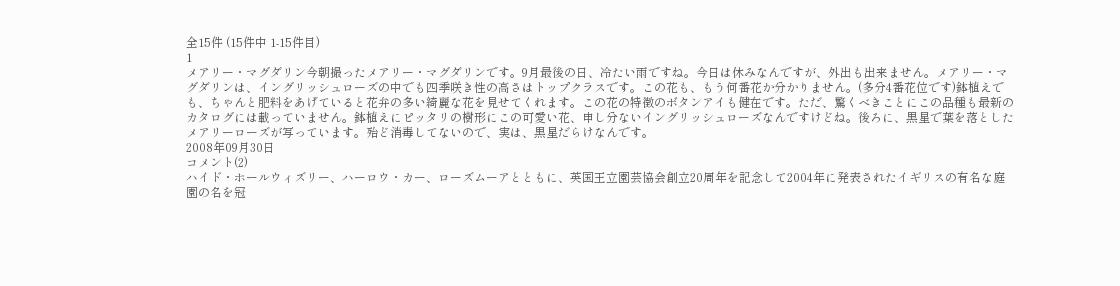全15件 (15件中 1-15件目)
1
メアリー・マグダリン今朝撮ったメアリー・マグダリンです。9月最後の日、冷たい雨ですね。今日は休みなんですが、外出も出来ません。メアリー・マグダリンは、イングリッシュローズの中でも四季咲き性の高さはトップクラスです。この花も、もう何番花か分かりません。(多分4番花位です)鉢植えでも、ちゃんと肥料をあげていると花弁の多い綺麗な花を見せてくれます。この花の特徴のボタンアイも健在です。ただ、驚くべきことにこの品種も最新のカタログには載っていません。鉢植えにピッタリの樹形にこの可愛い花、申し分ないイングリッシュローズなんですけどね。後ろに、黒星で葉を落としたメアリーローズが写っています。殆ど消毒してないので、実は、黒星だらけなんです。
2008年09月30日
コメント(2)
ハイド・ホールウィズリー、ハーロウ・カー、ローズムーアとともに、英国王立園芸協会創立20周年を記念して2004年に発表されたイギリスの有名な庭園の名を冠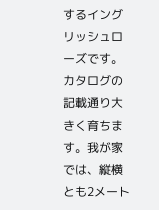するイングリッシュローズです。カタログの記載通り大きく育ちます。我が家では、縦横とも2メート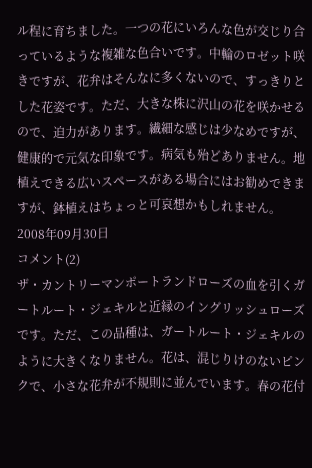ル程に育ちました。一つの花にいろんな色が交じり合っているような複雑な色合いです。中輪のロゼット咲きですが、花弁はそんなに多くないので、すっきりとした花姿です。ただ、大きな株に沢山の花を咲かせるので、迫力があります。繊細な感じは少なめですが、健康的で元気な印象です。病気も殆どありません。地植えできる広いスペースがある場合にはお勧めできますが、鉢植えはちょっと可哀想かもしれません。
2008年09月30日
コメント(2)
ザ・カントリーマンポートランドローズの血を引くガートルート・ジェキルと近縁のイングリッシュローズです。ただ、この品種は、ガートルート・ジェキルのように大きくなりません。花は、混じりけのないピンクで、小さな花弁が不規則に並んでいます。春の花付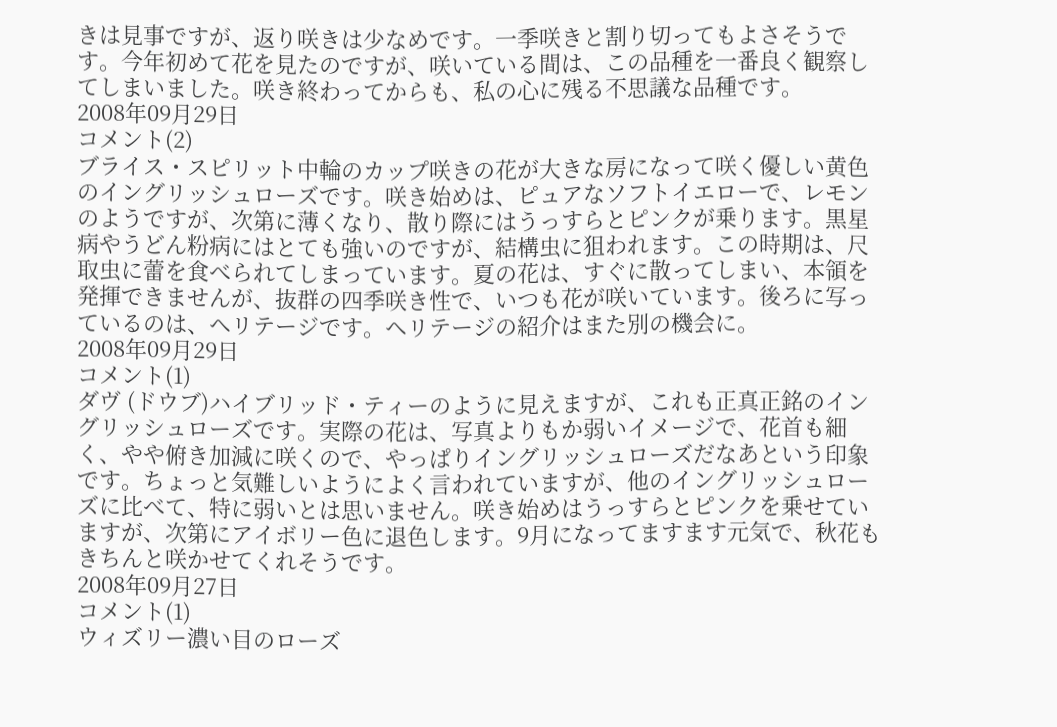きは見事ですが、返り咲きは少なめです。一季咲きと割り切ってもよさそうです。今年初めて花を見たのですが、咲いている間は、この品種を一番良く観察してしまいました。咲き終わってからも、私の心に残る不思議な品種です。
2008年09月29日
コメント(2)
ブライス・スピリット中輪のカップ咲きの花が大きな房になって咲く優しい黄色のイングリッシュローズです。咲き始めは、ピュアなソフトイエローで、レモンのようですが、次第に薄くなり、散り際にはうっすらとピンクが乗ります。黒星病やうどん粉病にはとても強いのですが、結構虫に狙われます。この時期は、尺取虫に蕾を食べられてしまっています。夏の花は、すぐに散ってしまい、本領を発揮できませんが、抜群の四季咲き性で、いつも花が咲いています。後ろに写っているのは、ヘリテージです。ヘリテージの紹介はまた別の機会に。
2008年09月29日
コメント(1)
ダヴ (ドウブ)ハイブリッド・ティーのように見えますが、これも正真正銘のイングリッシュローズです。実際の花は、写真よりもか弱いイメージで、花首も細く、やや俯き加減に咲くので、やっぱりイングリッシュローズだなあという印象です。ちょっと気難しいようによく言われていますが、他のイングリッシュローズに比べて、特に弱いとは思いません。咲き始めはうっすらとピンクを乗せていますが、次第にアイボリー色に退色します。9月になってますます元気で、秋花もきちんと咲かせてくれそうです。
2008年09月27日
コメント(1)
ウィズリー濃い目のローズ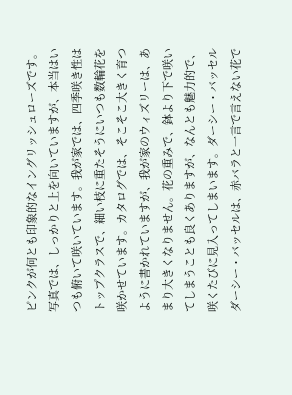ピンクが何とも印象的なイングリッシュローズです。写真では、しっかりと上を向いていますが、本当はいつも俯いて咲いています。我が家では、四季咲き性はトップクラスで、細い枝に重たそうにいつも数輪花を咲かせています。カタログでは、そこそこ大きく育つように書かれていますが、我が家のウィズリーは、あまり大きくなりません。花の重みで、鉢より下で咲いてしまうことも良くありますが、なんとも魅力的で、咲くたびに見入ってしまいます。ダーシー・バッセルダーシー・バッセルは、赤バラと一言で言えない花で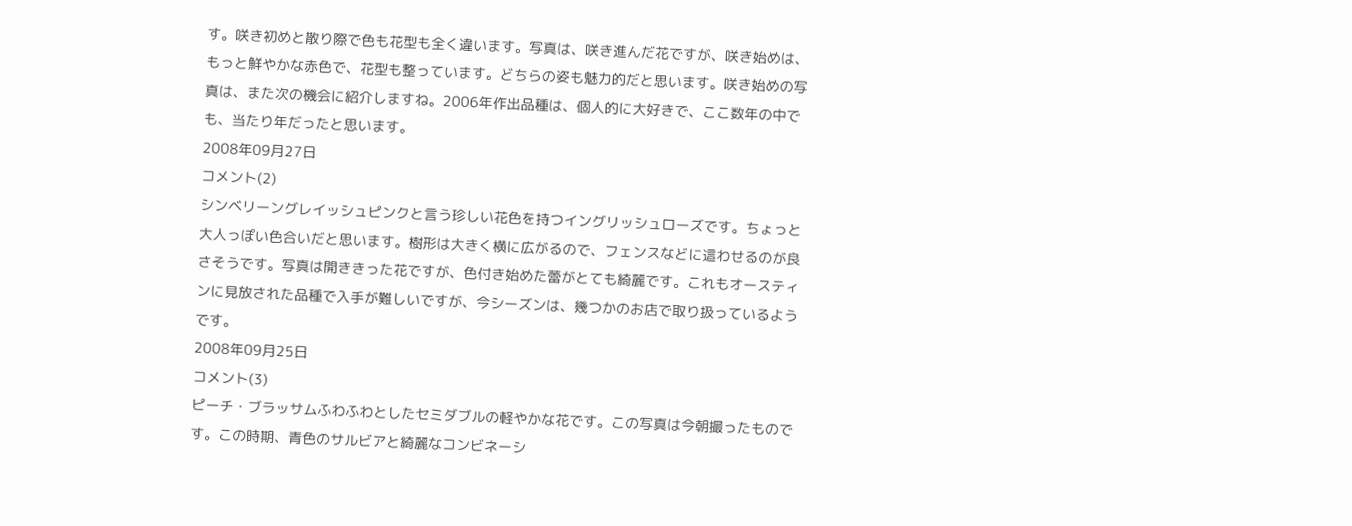す。咲き初めと散り際で色も花型も全く違います。写真は、咲き進んだ花ですが、咲き始めは、もっと鮮やかな赤色で、花型も整っています。どちらの姿も魅力的だと思います。咲き始めの写真は、また次の機会に紹介しますね。2006年作出品種は、個人的に大好きで、ここ数年の中でも、当たり年だったと思います。
2008年09月27日
コメント(2)
シンベリーングレイッシュピンクと言う珍しい花色を持つイングリッシュローズです。ちょっと大人っぽい色合いだと思います。樹形は大きく横に広がるので、フェンスなどに這わせるのが良さそうです。写真は開ききった花ですが、色付き始めた蕾がとても綺麗です。これもオースティンに見放された品種で入手が難しいですが、今シーズンは、幾つかのお店で取り扱っているようです。
2008年09月25日
コメント(3)
ピーチ・ブラッサムふわふわとしたセミダブルの軽やかな花です。この写真は今朝撮ったものです。この時期、青色のサルビアと綺麗なコンビネーシ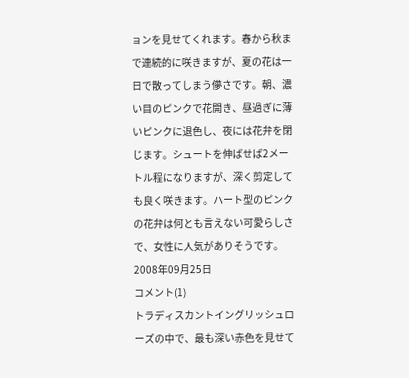ョンを見せてくれます。春から秋まで連続的に咲きますが、夏の花は一日で散ってしまう儚さです。朝、濃い目のピンクで花開き、昼過ぎに薄いピンクに退色し、夜には花弁を閉じます。シュートを伸ばせば2メートル程になりますが、深く剪定しても良く咲きます。ハート型のピンクの花弁は何とも言えない可愛らしさで、女性に人気がありそうです。
2008年09月25日
コメント(1)
トラディスカントイングリッシュローズの中で、最も深い赤色を見せて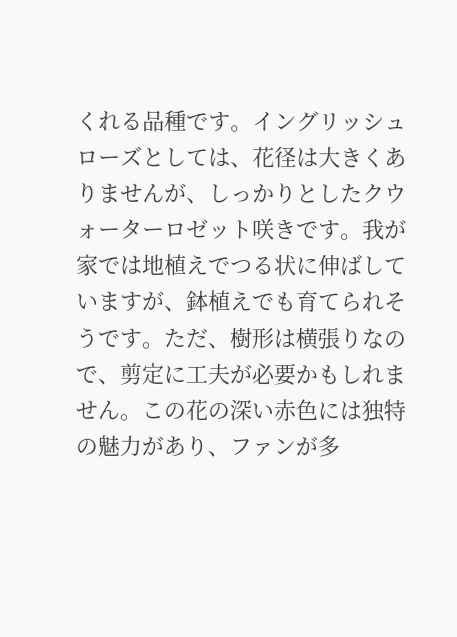くれる品種です。イングリッシュローズとしては、花径は大きくありませんが、しっかりとしたクウォーターロゼット咲きです。我が家では地植えでつる状に伸ばしていますが、鉢植えでも育てられそうです。ただ、樹形は横張りなので、剪定に工夫が必要かもしれません。この花の深い赤色には独特の魅力があり、ファンが多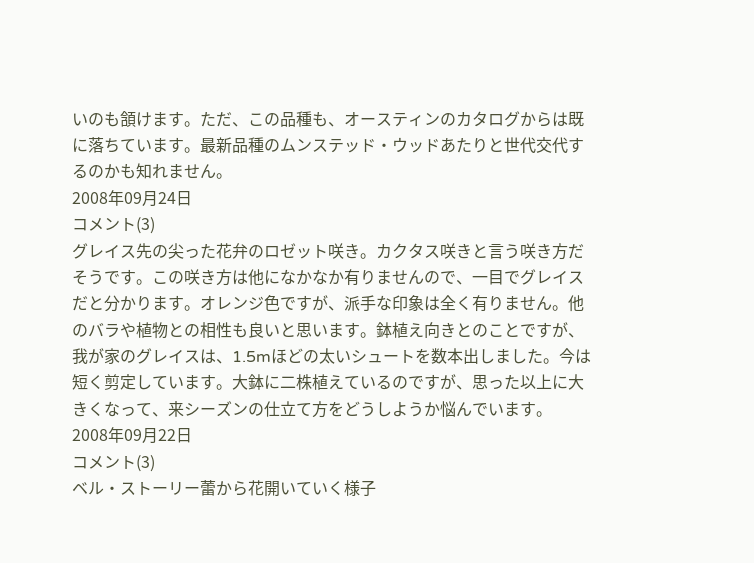いのも頷けます。ただ、この品種も、オースティンのカタログからは既に落ちています。最新品種のムンステッド・ウッドあたりと世代交代するのかも知れません。
2008年09月24日
コメント(3)
グレイス先の尖った花弁のロゼット咲き。カクタス咲きと言う咲き方だそうです。この咲き方は他になかなか有りませんので、一目でグレイスだと分かります。オレンジ色ですが、派手な印象は全く有りません。他のバラや植物との相性も良いと思います。鉢植え向きとのことですが、我が家のグレイスは、1.5mほどの太いシュートを数本出しました。今は短く剪定しています。大鉢に二株植えているのですが、思った以上に大きくなって、来シーズンの仕立て方をどうしようか悩んでいます。
2008年09月22日
コメント(3)
ベル・ストーリー蕾から花開いていく様子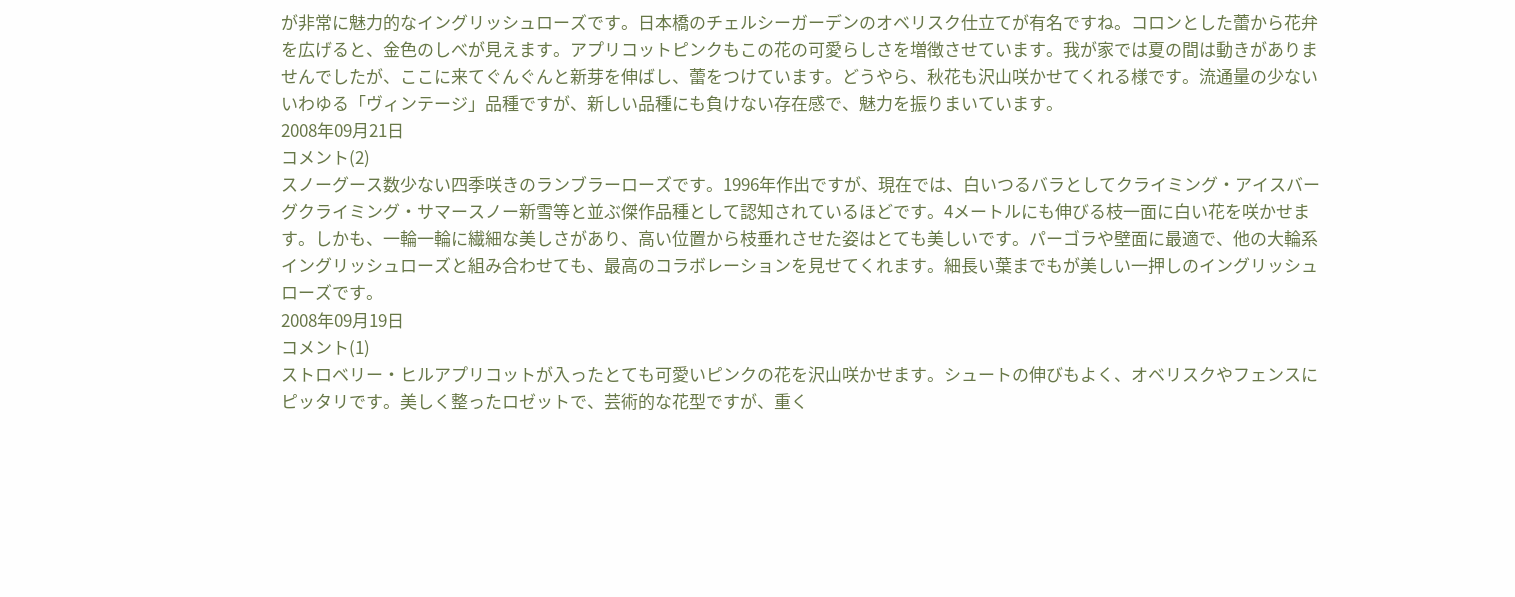が非常に魅力的なイングリッシュローズです。日本橋のチェルシーガーデンのオベリスク仕立てが有名ですね。コロンとした蕾から花弁を広げると、金色のしべが見えます。アプリコットピンクもこの花の可愛らしさを増徴させています。我が家では夏の間は動きがありませんでしたが、ここに来てぐんぐんと新芽を伸ばし、蕾をつけています。どうやら、秋花も沢山咲かせてくれる様です。流通量の少ないいわゆる「ヴィンテージ」品種ですが、新しい品種にも負けない存在感で、魅力を振りまいています。
2008年09月21日
コメント(2)
スノーグース数少ない四季咲きのランブラーローズです。1996年作出ですが、現在では、白いつるバラとしてクライミング・アイスバーグクライミング・サマースノー新雪等と並ぶ傑作品種として認知されているほどです。4メートルにも伸びる枝一面に白い花を咲かせます。しかも、一輪一輪に繊細な美しさがあり、高い位置から枝垂れさせた姿はとても美しいです。パーゴラや壁面に最適で、他の大輪系イングリッシュローズと組み合わせても、最高のコラボレーションを見せてくれます。細長い葉までもが美しい一押しのイングリッシュローズです。
2008年09月19日
コメント(1)
ストロベリー・ヒルアプリコットが入ったとても可愛いピンクの花を沢山咲かせます。シュートの伸びもよく、オベリスクやフェンスにピッタリです。美しく整ったロゼットで、芸術的な花型ですが、重く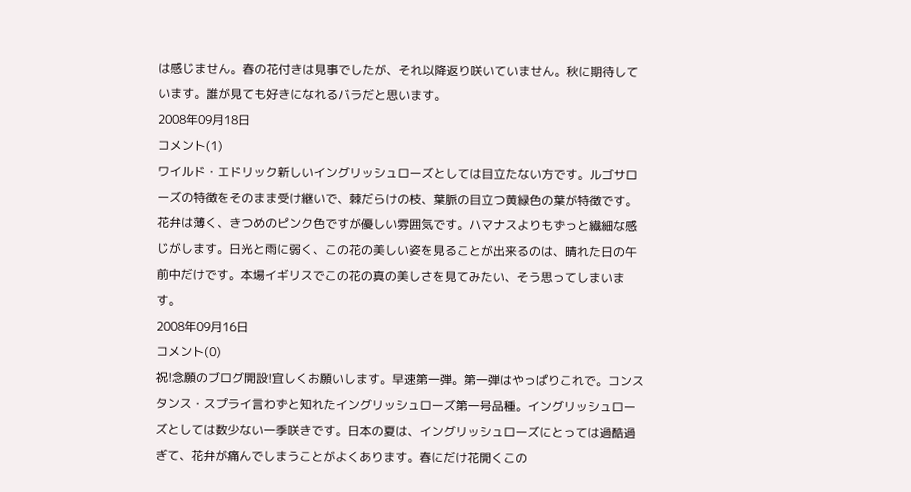は感じません。春の花付きは見事でしたが、それ以降返り咲いていません。秋に期待しています。誰が見ても好きになれるバラだと思います。
2008年09月18日
コメント(1)
ワイルド・エドリック新しいイングリッシュローズとしては目立たない方です。ルゴサローズの特徴をそのまま受け継いで、棘だらけの枝、葉脈の目立つ黄緑色の葉が特徴です。花弁は薄く、きつめのピンク色ですが優しい雰囲気です。ハマナスよりもずっと繊細な感じがします。日光と雨に弱く、この花の美しい姿を見ることが出来るのは、晴れた日の午前中だけです。本場イギリスでこの花の真の美しさを見てみたい、そう思ってしまいます。
2008年09月16日
コメント(0)
祝!念願のブログ開設!宜しくお願いします。早速第一弾。第一弾はやっぱりこれで。コンスタンス・スプライ言わずと知れたイングリッシュローズ第一号品種。イングリッシュローズとしては数少ない一季咲きです。日本の夏は、イングリッシュローズにとっては過酷過ぎて、花弁が痛んでしまうことがよくあります。春にだけ花開くこの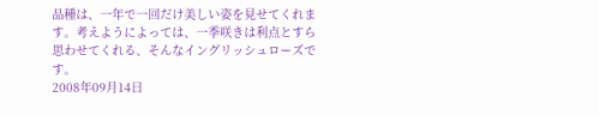品種は、一年で一回だけ美しい姿を見せてくれます。考えようによっては、一季咲きは利点とすら思わせてくれる、そんなイングリッシュローズです。
2008年09月14日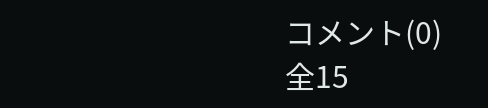コメント(0)
全15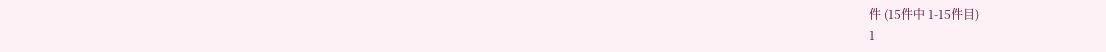件 (15件中 1-15件目)
1